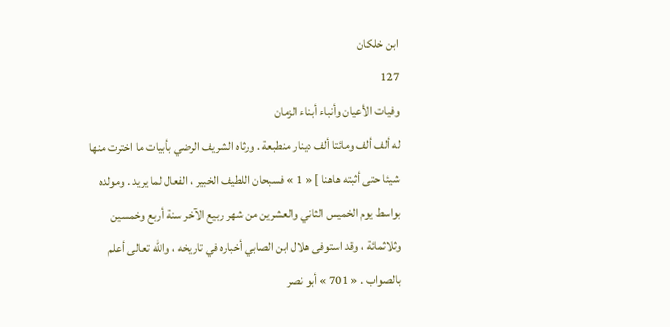ابن خلكان
127
وفيات الأعيان وأنباء أبناء الزمان
له ألف ألف ومائتا ألف دينار منطبعة . ورثاه الشريف الرضي بأبيات ما اخترت منها شيئا حتى أثبته هاهنا ] « 1 » فسبحان اللطيف الخبير ، الفعال لما يريد . ومولده بواسط يوم الخميس الثاني والعشرين من شهر ربيع الآخر سنة أربع وخمسين وثلاثمائة ، وقد استوفى هلال ابن الصابي أخباره في تاريخه ، واللّه تعالى أعلم بالصواب . « 701 » أبو نصر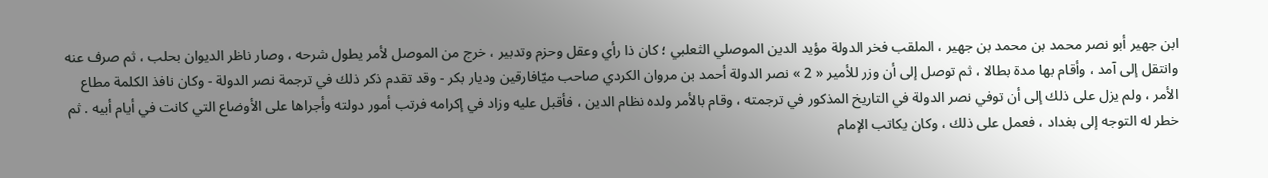ابن جهير أبو نصر محمد بن محمد بن جهير ، الملقب فخر الدولة مؤيد الدين الموصلي الثعلبي ؛ كان ذا رأي وعقل وحزم وتدبير ، خرج من الموصل لأمر يطول شرحه ، وصار ناظر الديوان بحلب ، ثم صرف عنه وانتقل إلى آمد ، وأقام بها مدة بطالا ، ثم توصل إلى أن وزر للأمير « 2 » نصر الدولة أحمد بن مروان الكردي صاحب ميّافارقين وديار بكر - وقد تقدم ذكر ذلك في ترجمة نصر الدولة - وكان نافذ الكلمة مطاع الأمر ، ولم يزل على ذلك إلى أن توفي نصر الدولة في التاريخ المذكور في ترجمته ، وقام بالأمر ولده نظام الدين ، فأقبل عليه وزاد في إكرامه فرتب أمور دولته وأجراها على الأوضاع التي كانت في أيام أبيه . ثم خطر له التوجه إلى بغداد ، فعمل على ذلك ، وكان يكاتب الإمام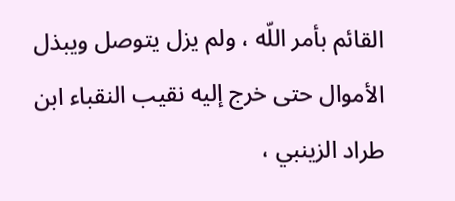القائم بأمر اللّه ، ولم يزل يتوصل ويبذل الأموال حتى خرج إليه نقيب النقباء ابن طراد الزينبي ،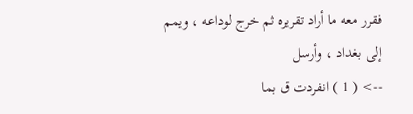فقرر معه ما أراد تقريره ثم خرج لوداعه ، ويمم إلى بغداد ، وأرسل
--> ( 1 ) انفردت ق بما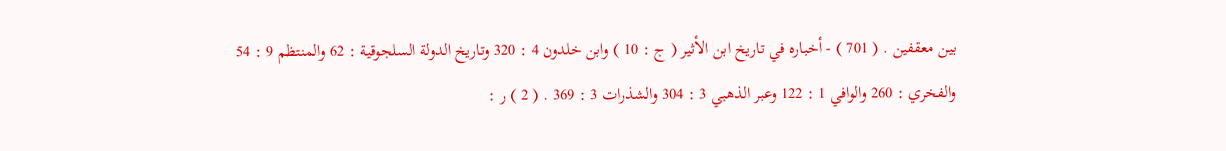بين معقفين . ( 701 ) - أخباره في تاريخ ابن الأثير ( ج : 10 ) وابن خلدون 4 : 320 وتاريخ الدولة السلجوقية : 62 والمنتظم 9 : 54 والفخري : 260 والوافي 1 : 122 وعبر الذهبي 3 : 304 والشذرات 3 : 369 . ( 2 ) ر :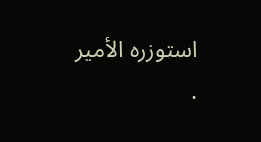استوزره الأمير .